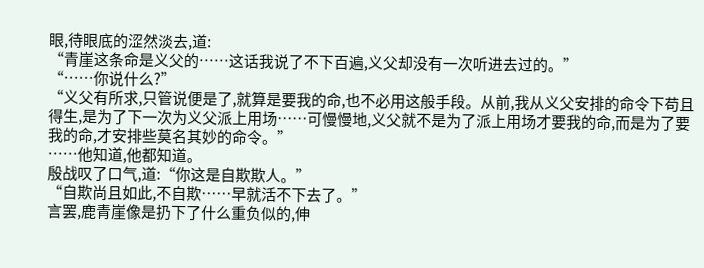眼,待眼底的涩然淡去,道:
“青崖这条命是义父的……这话我说了不下百遍,义父却没有一次听进去过的。”
“……你说什么?”
“义父有所求,只管说便是了,就算是要我的命,也不必用这般手段。从前,我从义父安排的命令下苟且得生,是为了下一次为义父派上用场……可慢慢地,义父就不是为了派上用场才要我的命,而是为了要我的命,才安排些莫名其妙的命令。”
……他知道,他都知道。
殷战叹了口气,道:“你这是自欺欺人。”
“自欺尚且如此,不自欺……早就活不下去了。”
言罢,鹿青崖像是扔下了什么重负似的,伸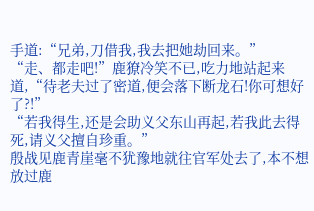手道:“兄弟,刀借我,我去把她劫回来。”
“走、都走吧!”鹿獠冷笑不已,吃力地站起来道,“待老夫过了密道,便会落下断龙石!你可想好了?!”
“若我得生,还是会助义父东山再起,若我此去得死,请义父擅自珍重。”
殷战见鹿青崖毫不犹豫地就往官军处去了,本不想放过鹿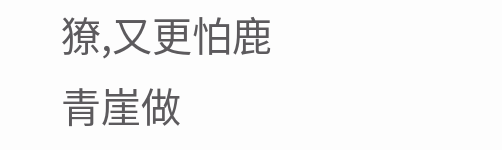獠,又更怕鹿青崖做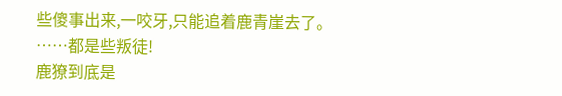些傻事出来,一咬牙,只能追着鹿青崖去了。
……都是些叛徒!
鹿獠到底是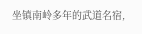坐镇南岭多年的武道名宿,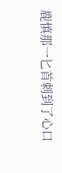鹿慎那一匕首刺到了心口